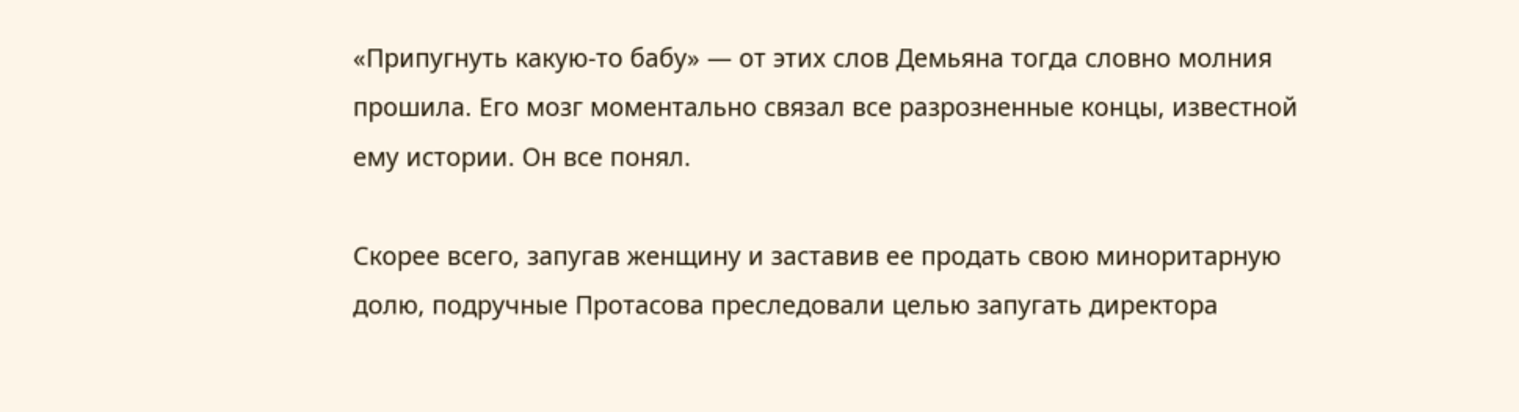«Припугнуть какую-то бабу» — от этих слов Демьяна тогда словно молния прошила. Его мозг моментально связал все разрозненные концы, известной ему истории. Он все понял.

Скорее всего, запугав женщину и заставив ее продать свою миноритарную долю, подручные Протасова преследовали целью запугать директора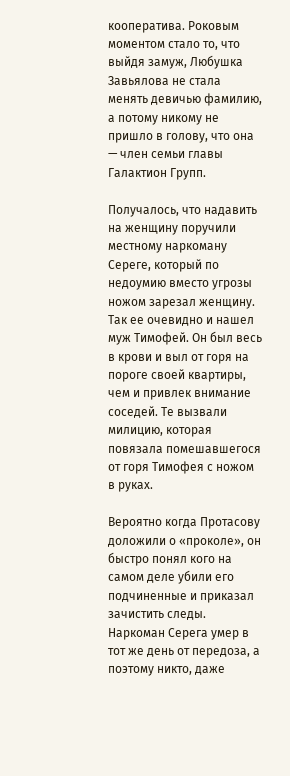кооператива. Роковым моментом стало то, что выйдя замуж, Любушка Завьялова не стала менять девичью фамилию, а потому никому не пришло в голову, что она — член семьи главы Галактион Групп.

Получалось, что надавить на женщину поручили местному наркоману Сереге, который по недоумию вместо угрозы ножом зарезал женщину. Так ее очевидно и нашел муж Тимофей. Он был весь в крови и выл от горя на пороге своей квартиры, чем и привлек внимание соседей. Те вызвали милицию, которая повязала помешавшегося от горя Тимофея с ножом в руках.

Вероятно когда Протасову доложили о «проколе», он быстро понял кого на самом деле убили его подчиненные и приказал зачистить следы. Наркоман Серега умер в тот же день от передоза, а поэтому никто, даже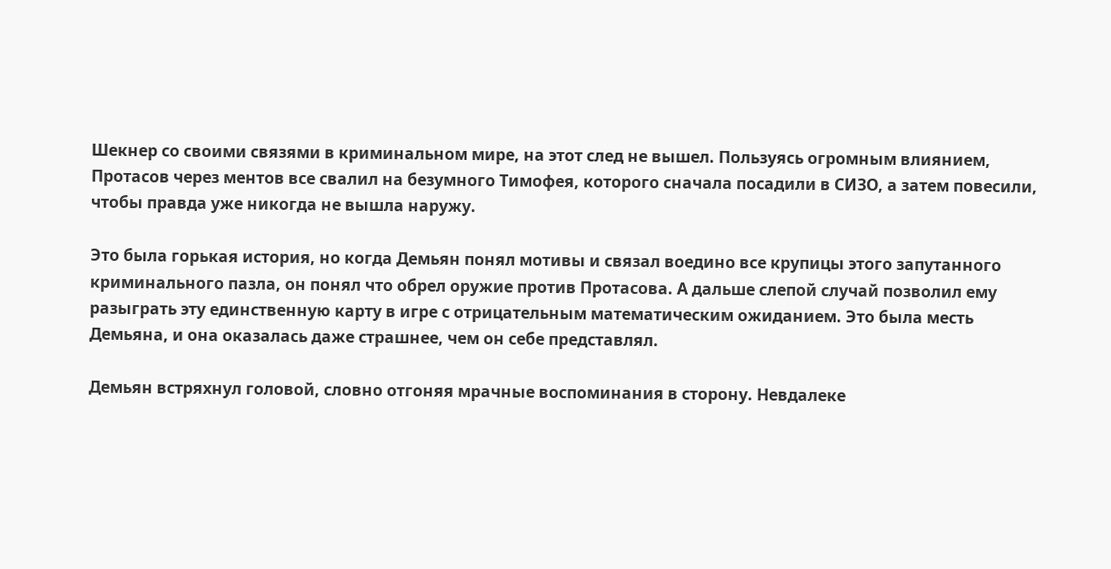Шекнер со своими связями в криминальном мире, на этот след не вышел. Пользуясь огромным влиянием, Протасов через ментов все свалил на безумного Тимофея, которого сначала посадили в СИЗО, а затем повесили, чтобы правда уже никогда не вышла наружу.

Это была горькая история, но когда Демьян понял мотивы и связал воедино все крупицы этого запутанного криминального пазла, он понял что обрел оружие против Протасова. А дальше слепой случай позволил ему разыграть эту единственную карту в игре с отрицательным математическим ожиданием. Это была месть Демьяна, и она оказалась даже страшнее, чем он себе представлял.

Демьян встряхнул головой, словно отгоняя мрачные воспоминания в сторону. Невдалеке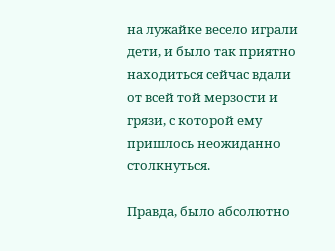на лужайке весело играли дети, и было так приятно находиться сейчас вдали от всей той мерзости и грязи, с которой ему пришлось неожиданно столкнуться.

Правда, было абсолютно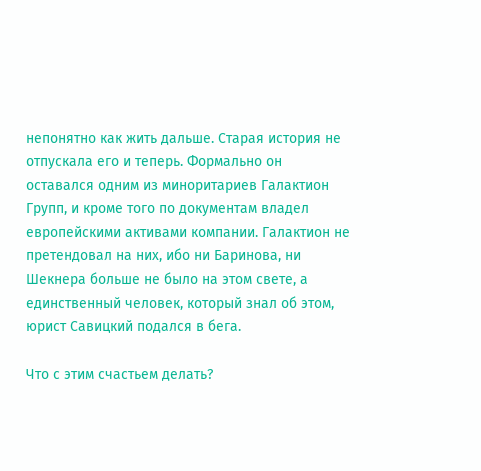непонятно как жить дальше. Старая история не отпускала его и теперь. Формально он оставался одним из миноритариев Галактион Групп, и кроме того по документам владел европейскими активами компании. Галактион не претендовал на них, ибо ни Баринова, ни Шекнера больше не было на этом свете, а единственный человек, который знал об этом, юрист Савицкий подался в бега.

Что с этим счастьем делать?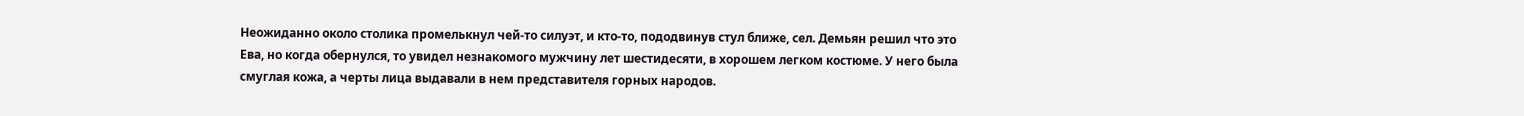Неожиданно около столика промелькнул чей-то силуэт, и кто-то, пододвинув стул ближе, сел. Демьян решил что это Ева, но когда обернулся, то увидел незнакомого мужчину лет шестидесяти, в хорошем легком костюме. У него была смуглая кожа, а черты лица выдавали в нем представителя горных народов.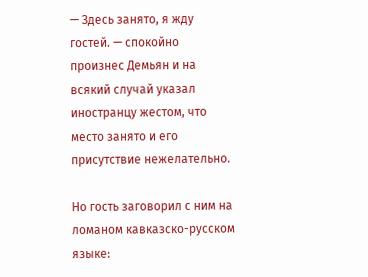— Здесь занято, я жду гостей. — спокойно произнес Демьян и на всякий случай указал иностранцу жестом, что место занято и его присутствие нежелательно.

Но гость заговорил с ним на ломаном кавказско-русском языке: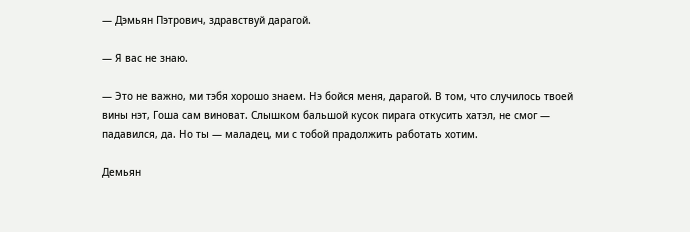— Дэмьян Пэтрович, здравствуй дарагой.

— Я вас не знаю.

— Это не важно, ми тэбя хорошо знаем. Нэ бойся меня, дарагой. В том, что случилось твоей вины нэт, Гоша сам виноват. Слышком бальшой кусок пирага откусить хатэл, не смог — падавился, да. Но ты — маладец, ми с тобой прадолжить работать хотим.

Демьян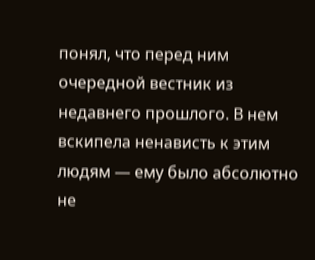понял, что перед ним очередной вестник из недавнего прошлого. В нем вскипела ненависть к этим людям — ему было абсолютно не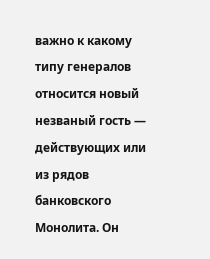важно к какому типу генералов относится новый незваный гость — действующих или из рядов банковского Монолита. Он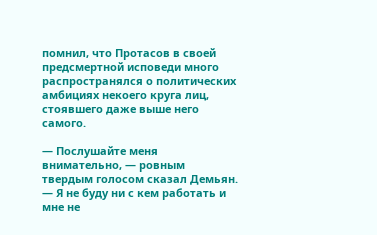помнил, что Протасов в своей предсмертной исповеди много распространялся о политических амбициях некоего круга лиц, стоявшего даже выше него самого.

— Послушайте меня внимательно, — ровным твердым голосом сказал Демьян. — Я не буду ни с кем работать и мне не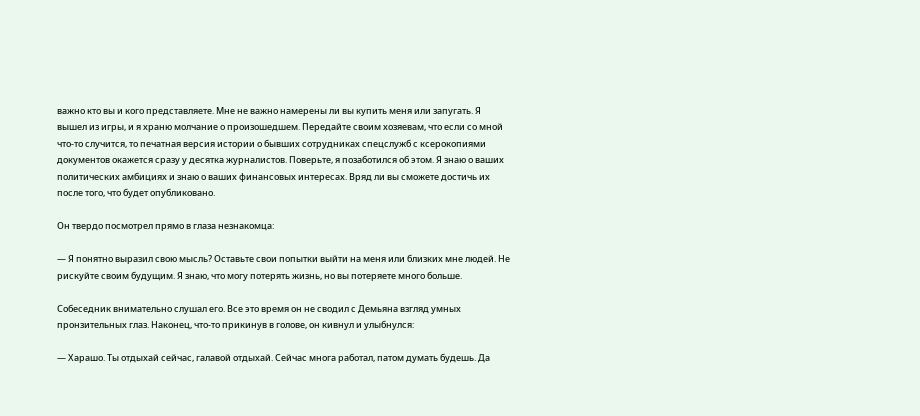важно кто вы и кого представляете. Мне не важно намерены ли вы купить меня или запугать. Я вышел из игры, и я храню молчание о произошедшем. Передайте своим хозяевам, что если со мной что-то случится, то печатная версия истории о бывших сотрудниках спецслужб с ксерокопиями документов окажется сразу у десятка журналистов. Поверьте, я позаботился об этом. Я знаю о ваших политических амбициях и знаю о ваших финансовых интересах. Вряд ли вы сможете достичь их после того, что будет опубликовано.

Он твердо посмотрел прямо в глаза незнакомца:

— Я понятно выразил свою мысль? Оставьте свои попытки выйти на меня или близких мне людей. Не рискуйте своим будущим. Я знаю, что могу потерять жизнь, но вы потеряете много больше.

Собеседник внимательно слушал его. Все это время он не сводил с Демьяна взгляд умных пронзительных глаз. Наконец, что-то прикинув в голове, он кивнул и улыбнулся:

— Харашо. Ты отдыхай сейчас, галавой отдыхай. Сейчас многа работал, патом думать будешь. Да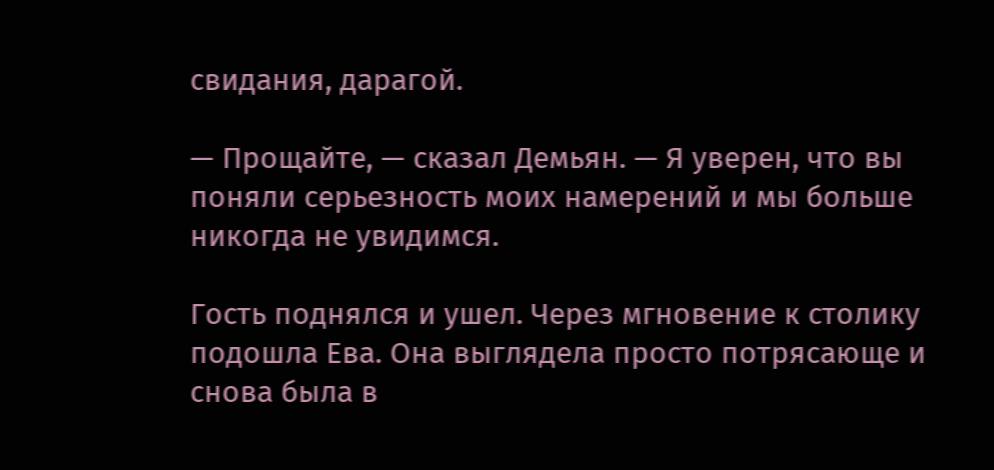свидания, дарагой.

— Прощайте, — сказал Демьян. — Я уверен, что вы поняли серьезность моих намерений и мы больше никогда не увидимся.

Гость поднялся и ушел. Через мгновение к столику подошла Ева. Она выглядела просто потрясающе и снова была в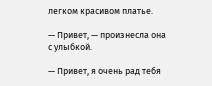легком красивом платье.

— Привет, — произнесла она с улыбкой.

— Привет, я очень рад тебя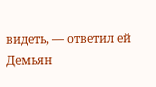видеть, — ответил ей Демьян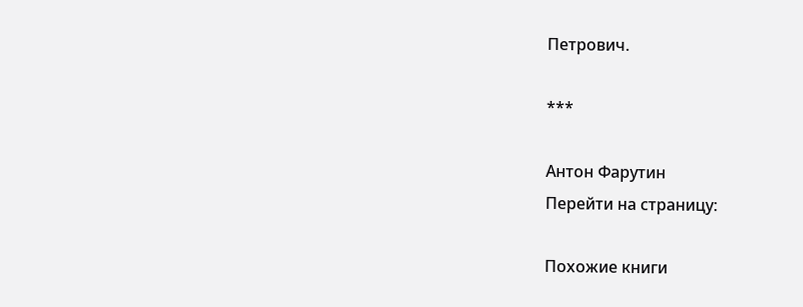Петрович.

***

Антон Фарутин
Перейти на страницу:

Похожие книги